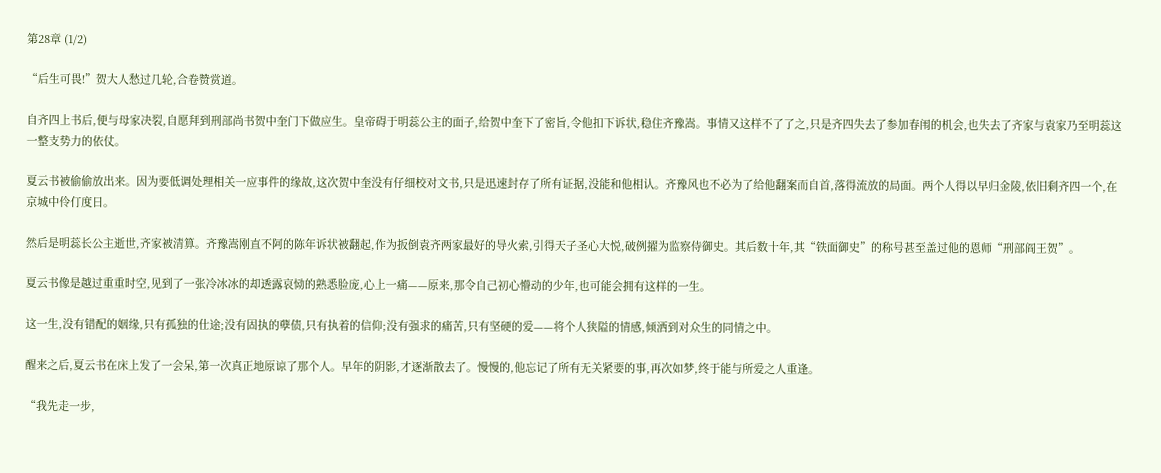第28章 (1/2)

“后生可畏!”贺大人愁过几轮,合卷赞赏道。

自齐四上书后,便与母家决裂,自愿拜到刑部尚书贺中奎门下做应生。皇帝碍于明蕊公主的面子,给贺中奎下了密旨,令他扣下诉状,稳住齐豫嵩。事情又这样不了了之,只是齐四失去了参加春闱的机会,也失去了齐家与袁家乃至明蕊这一整支势力的依仗。

夏云书被偷偷放出来。因为要低调处理相关一应事件的缘故,这次贺中奎没有仔细校对文书,只是迅速封存了所有证据,没能和他相认。齐豫风也不必为了给他翻案而自首,落得流放的局面。两个人得以早归金陵,依旧剩齐四一个,在京城中伶仃度日。

然后是明蕊长公主逝世,齐家被清算。齐豫嵩刚直不阿的陈年诉状被翻起,作为扳倒袁齐两家最好的导火索,引得天子圣心大悦,破例擢为监察侍御史。其后数十年,其“铁面御史”的称号甚至盖过他的恩师“刑部阎王贺”。

夏云书像是越过重重时空,见到了一张冷冰冰的却透露哀恸的熟悉脸庞,心上一痛——原来,那令自己初心懵动的少年,也可能会拥有这样的一生。

这一生,没有错配的姻缘,只有孤独的仕途;没有固执的孽债,只有执着的信仰;没有强求的痛苦,只有坚硬的爱——将个人狭隘的情感,倾洒到对众生的同情之中。

醒来之后,夏云书在床上发了一会呆,第一次真正地原谅了那个人。早年的阴影,才逐渐散去了。慢慢的,他忘记了所有无关紧要的事,再次如梦,终于能与所爱之人重逢。

“我先走一步,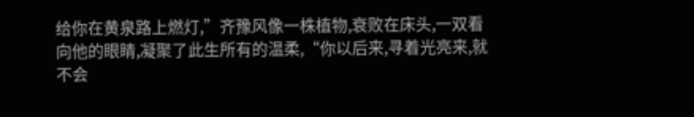给你在黄泉路上燃灯,”齐豫风像一株植物,衰败在床头,一双看向他的眼睛,凝聚了此生所有的温柔,“你以后来,寻着光亮来,就不会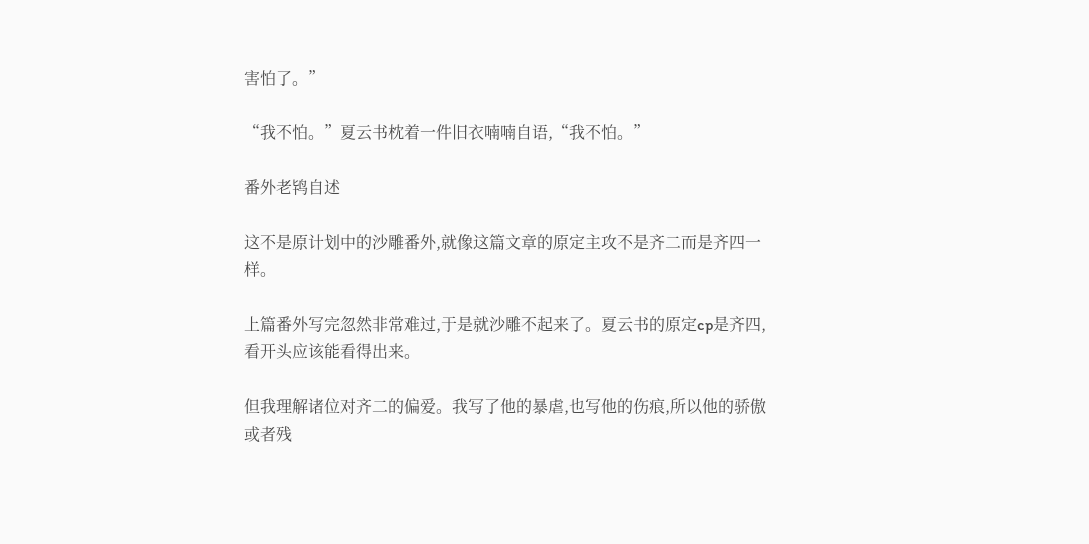害怕了。”

“我不怕。”夏云书枕着一件旧衣喃喃自语,“我不怕。”

番外老鸨自述

这不是原计划中的沙雕番外,就像这篇文章的原定主攻不是齐二而是齐四一样。

上篇番外写完忽然非常难过,于是就沙雕不起来了。夏云书的原定cp是齐四,看开头应该能看得出来。

但我理解诸位对齐二的偏爱。我写了他的暴虐,也写他的伤痕,所以他的骄傲或者残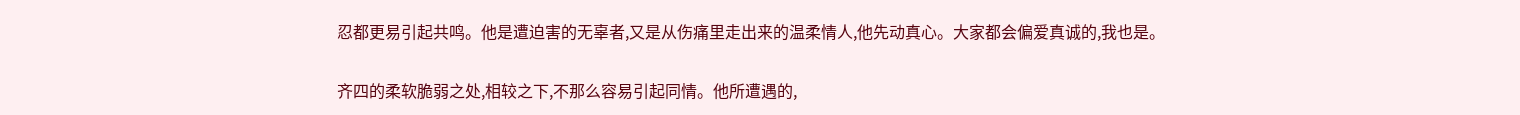忍都更易引起共鸣。他是遭迫害的无辜者,又是从伤痛里走出来的温柔情人,他先动真心。大家都会偏爱真诚的,我也是。

齐四的柔软脆弱之处,相较之下,不那么容易引起同情。他所遭遇的,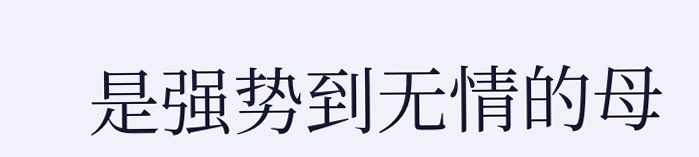是强势到无情的母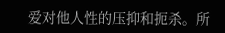爱对他人性的压抑和扼杀。所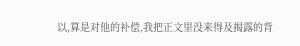以,算是对他的补偿,我把正文里没来得及揭露的背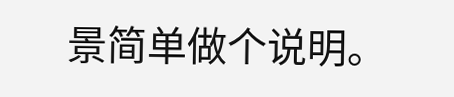景简单做个说明。